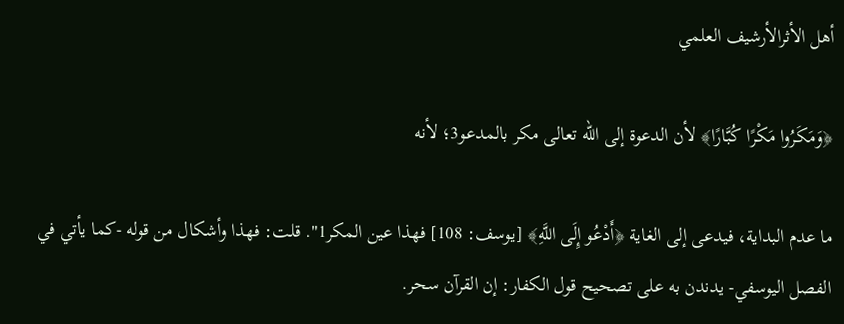أهل الأثرالأرشيف العلمي

﴿وَمَكَرُوا مَكْرًا كُبَّارًا﴾ لأن الدعوة إلى الله تعالى مكر بالمدعو3؛ لأنه

ما عدم البداية، فيدعى إلى الغاية ﴿أَدْعُو إِلَى اللَّهِ﴾ [يوسف: 108] فهذا عين المكر1". قلت: فهذا وأشكال من قوله -كما يأتي في الفصل اليوسفي- يدندن به على تصحيح قول الكفار: إن القرآن سحر.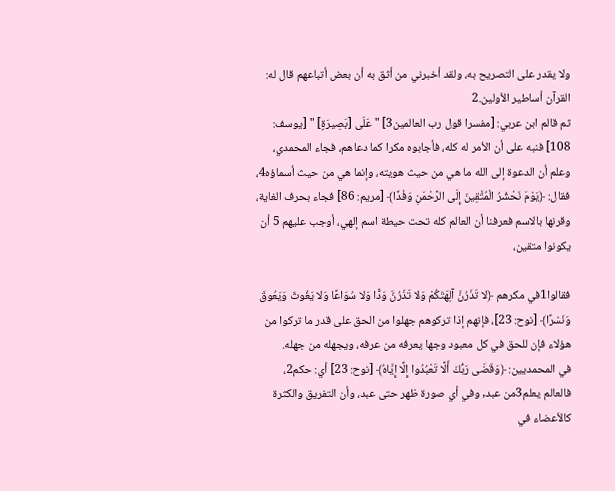ولا يقدر على التصريح به، ولقد أخبرني من أثق به أن بعض أتباعهم قال له: القرآن أساطير الأولين.2
ثم قالم ابن عربي: [مفسرا قول رب العالمين3] "عَلَى [بَصِيرَةٍ] " [يوسف: 108] فنبه على أن الأمر له كله، فأجابوه مكرا كما دعاهم، فجاء المحمدي، وعلم أن الدعوة إلى الله ما هي من حيث هويته، وإنما هي من حيث أسماؤه4، فقال: ﴿يَوْمَ نَحْشُرُ الْمُتَّقِينَ إِلَى الرَّحْمَنِ وَفْدًا﴾ [مريم: 86] فجاء بحرف الغاية، وقرنها بالاسم فعرفنا أن العالم كله تحت حيطة اسم إلهي، أوجب عليهم 5 أن يكونوا متقين،

فقالوا1في مكرهم ﴿لا تَذَرُنَّ آلِهَتَكُمْ وَلا تَذَرُنَّ وَدًّا وَلا سُوَاعًا وَلا يَغُوثَ وَيَعُوقَ وَنَسْرًا﴾ [نوح: 23]، فإنهم إذا تركوهم جهلوا من الحق على قدر ما تركوا من هؤلاء فإن للحق في كل معبود وجها يعرفه من عرفه، ويجهله من جهله.
في المحمديين: ﴿وَقَضَى رَبُّكَ أَلَّا تَعْبُدُوا إِلَّا إِيَّاهُ﴾ [نوح: 23] أي: حكم2، فالعالم يعلم3من عبد, وفي أي صورة ظهر حتى عبد، وأن التفريق والكثرة كالأعضاء في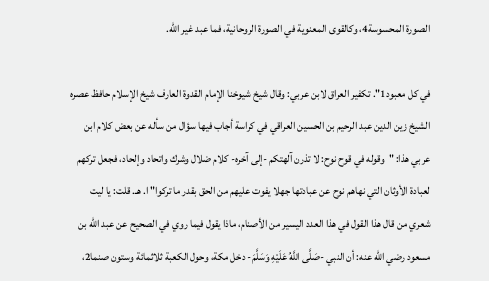الصورة المحسوسة4، وكالقوى المعنوية في الصورة الروحانية، فما عبد غير الله.

في كل معبود1". تكفير العراق لابن عربي: وقال شيخ شيوخنا الإمام القدوة العارف شيخ الإسلام حافظ عصره الشيخ زين الدين عبد الرحيم بن الحسين العراقي في كراسة أجاب فيها سؤال من سأله عن بعض كلام ابن عربي هذا: "وقوله في قوح نوح: لا تذرن آلهتكم -إلى آخره- كلام ضلال وشرك واتحاد وإلحاد، فجعل تركهم لعبادة الأوثان التي نهاهم نوح عن عبادتها جهلا يفوت عليهم من الحق بقدر ما تركوا" ا. هـ. قلت: يا ليت شعري من قال هذا القول في هذا العدد اليسير من الأصنام، ماذا يقول فيما روي في الصحيح عن عبد الله بن مسعود رضي الله عنه: أن النبي -صَلَّى اللَّهُ عَلَيْهِ وَسَلَّمَ- دخل مكة، وحول الكعبة ثلاثمائة وستون صنما2،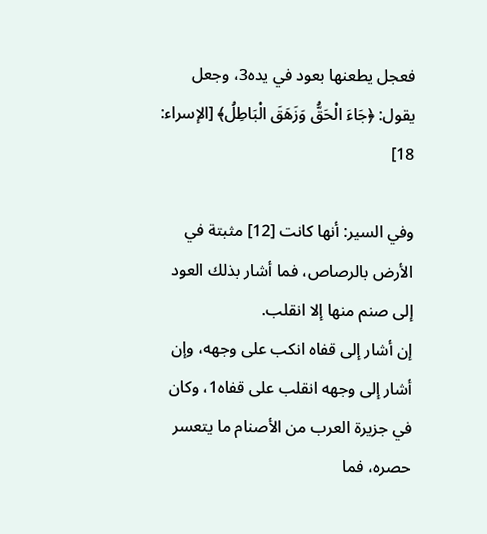فعجل يطعنها بعود في يده3، وجعل يقول: ﴿جَاءَ الْحَقُّ وَزَهَقَ الْبَاطِلُ﴾ [الإسراء: 18]

وفي السير: أنها كانت [12] مثبتة في الأرض بالرصاص، فما أشار بذلك العود إلى صنم منها إلا انقلب.
إن أشار إلى قفاه انكب على وجهه، وإن أشار إلى وجهه انقلب على قفاه1، وكان في جزيرة العرب من الأصنام ما يتعسر حصره، فما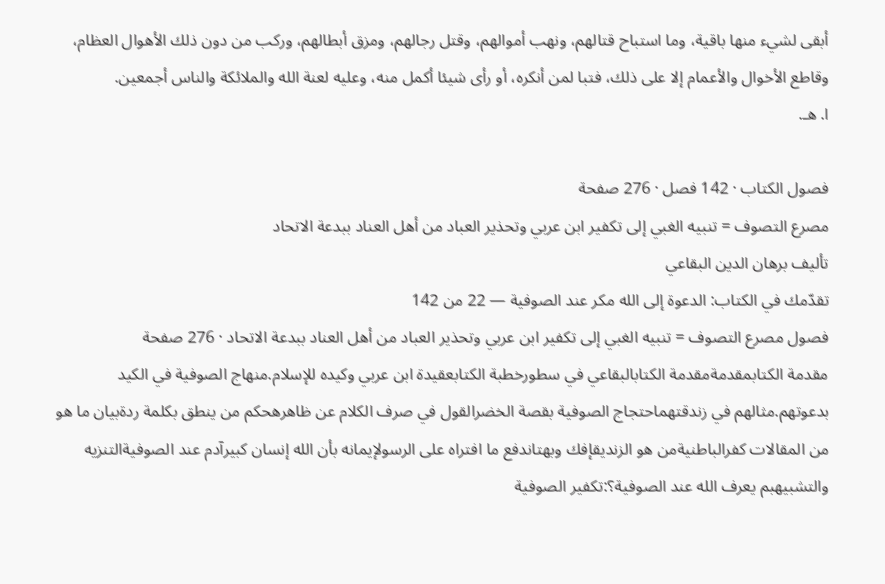أبقى لشيء منها باقية، وما استباح قتالهم، ونهب أموالهم، وقتل رجالهم، ومزق أبطالهم، وركب من دون ذلك الأهوال العظام، وقاطع الأخوال والأعمام إلا على ذلك، فتبا لمن أنكره، أو رأى شيئا أكمل منه، وعليه لعنة الله والملائكة والناس أجمعين.
ا. هـ.

فصول الكتاب · 142 فصل · 276 صفحة
مصرع التصوف = تنبيه الغبي إلى تكفير ابن عربي وتحذير العباد من أهل العناد ببدعة الاتحاد
تأليف برهان الدين البقاعي
تقدّمك في الكتاب: الدعوة إلى الله مكر عند الصوفية — 22 من 142
فصول مصرع التصوف = تنبيه الغبي إلى تكفير ابن عربي وتحذير العباد من أهل العناد ببدعة الاتحاد · 276 صفحة
مقدمة الكتابمقدمةمقدمة الكتابالبقاعي في سطورخطبة الكتابعقيدة ابن عربي وكيده للإسلام.منهاج الصوفية في الكيد بدعوتهم.مثالهم في زندقتهماحتجاج الصوفية بقصة الخضرالقول في صرف الكلام عن ظاهرهحكم من ينطق بكلمة ردةبيان ما هو من المقالات كفرالباطنيةمن هو الزنديقإفك وبهتاندفع ما افتراه على الرسولإيمانه بأن الله إنسان كبيرآدم عند الصوفيةالتنزيه والتشبيهبم يعرف الله عند الصوفية؟:تكفير الصوفية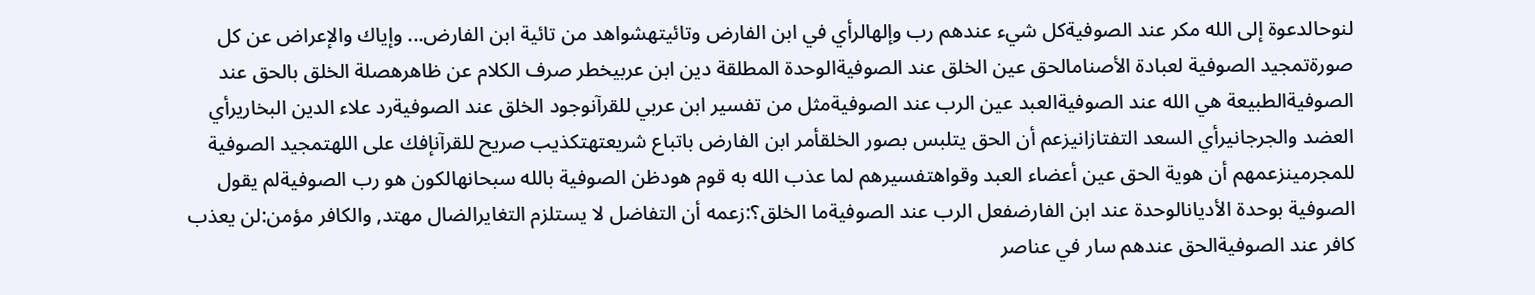لنوحالدعوة إلى الله مكر عند الصوفيةكل شيء عندهم رب وإلهالرأي في ابن الفارض وتائيتهشواهد من تائية ابن الفارض... وإياك والإعراض عن كل صورةتمجيد الصوفية لعبادة الأصنامالحق عين الخلق عند الصوفيةالوحدة المطلقة دين ابن عربيخطر صرف الكلام عن ظاهرهصلة الخلق بالحق عند الصوفيةالطبيعة هي الله عند الصوفيةالعبد عين الرب عند الصوفيةمثل من تفسير ابن عربي للقرآنوجود الخلق عند الصوفيةرد علاء الدين البخاريرأي العضد والجرجانيرأي السعد التفتازانيزعم أن الحق يتلبس بصور الخلقأمر ابن الفارض باتباع شريعتهتكذيب صريح للقرآنإفك على اللهتمجيد الصوفية للمجرمينزعمهم أن هوية الحق عين أعضاء العبد وقواهتفسيرهم لما عذب الله به قوم هودظن الصوفية بالله سبحانهالكون هو رب الصوفيةلم يقول الصوفية بوحدة الأديانالوحدة عند ابن الفارضفعل الرب عند الصوفيةما الخلق؟:زعمه أن التفاضل لا يستلزم التغايرالضال مهتد, والكافر مؤمن:لن يعذب كافر عند الصوفيةالحق عندهم سار في عناصر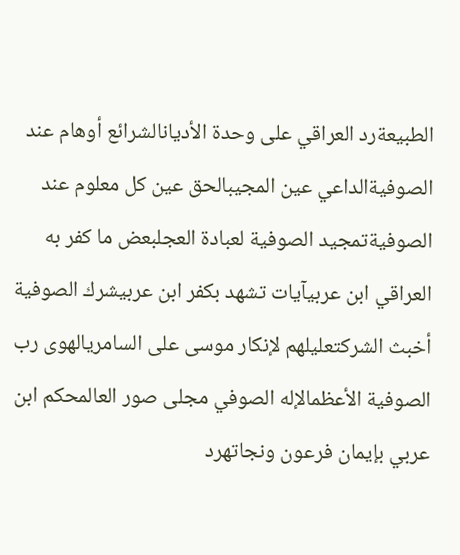الطبيعةرد العراقي على وحدة الأديانالشرائع أوهام عند الصوفيةالداعي عين المجيبالحق عين كل معلوم عند الصوفيةتمجيد الصوفية لعبادة العجلبعض ما كفر به العراقي ابن عربيآيات تشهد بكفر ابن عربيشرك الصوفية أخبث الشركتعليلهم لإنكار موسى على السامريالهوى رب الصوفية الأعظمالإله الصوفي مجلى صور العالمحكم ابن عربي بإيمان فرعون ونجاتهرد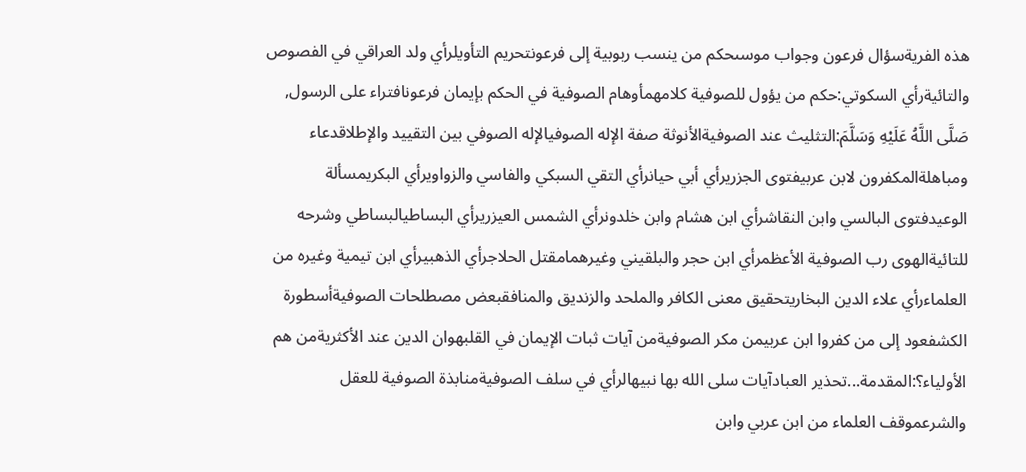هذه الفريةسؤال فرعون وجواب موسىحكم من ينسب ربوبية إلى فرعونتحريم التأويلرأي ولد العراقي في الفصوص والتائيةرأي السكوتي:حكم من يؤول للصوفية كلامهمأوهام الصوفية في الحكم بإيمان فرعونافتراء على الرسول, صَلَّى اللَّهُ عَلَيْهِ وَسَلَّمَ:التثليث عند الصوفيةالأنوثة صفة الإله الصوفيالإله الصوفي بين التقييد والإطلاقدعاء ومباهلةالمكفرون لابن عربيفتوى الجزريرأي أبي حيانرأي التقي السبكي والفاسي والزواويرأي البكريمسألة الوعيدفتوى البالسي وابن النقاشرأي ابن هشام وابن خلدونرأي الشمس العيزريرأي البساطيالبساطي وشرحه للتائيةالهوى رب الصوفية الأعظمرأي ابن حجر والبلقيني وغيرهمامقتل الحلاجرأي الذهبيرأي ابن تيمية وغيره من العلماءرأي علاء الدين البخاريتحقيق معنى الكافر والملحد والزنديق والمنافقبعض مصطلحات الصوفيةأسطورة الكشفعود إلى من كفروا ابن عربيمن مكر الصوفيةمن آيات ثبات الإيمان في القلبهوان الدين عند الأكثريةمن هم الأولياء؟:المقدمة...تحذير العبادآيات سلى الله بها نبيهالرأي في سلف الصوفيةمنابذة الصوفية للعقل والشرعموقف العلماء من ابن عربي وابن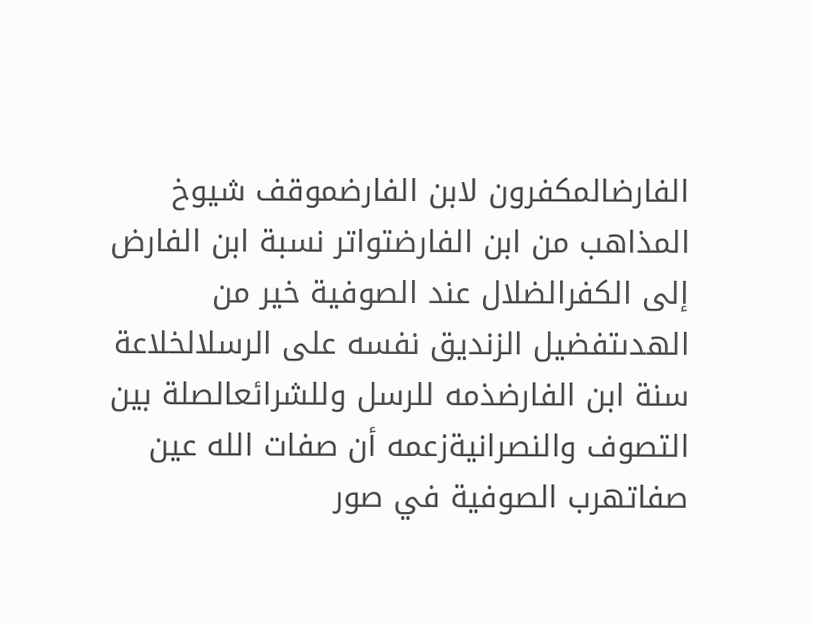الفارضالمكفرون لابن الفارضموقف شيوخ المذاهب من ابن الفارضتواتر نسبة ابن الفارض إلى الكفرالضلال عند الصوفية خير من الهدىتفضيل الزنديق نفسه على الرسلالخلاعة سنة ابن الفارضذمه للرسل وللشرائعالصلة بين التصوف والنصرانيةزعمه أن صفات الله عين صفاتهرب الصوفية في صور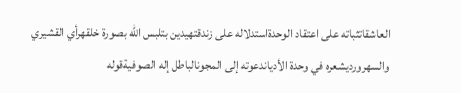العاشقاتثباته على اعتقاد الوحدةاستدلاله على زندقتهيدين بتلبس الله بصورة خلقهرأي القشيري والسهرورديشعره في وحدة الأدياندعوته إلى المجونالباطل إله الصوفيةقوله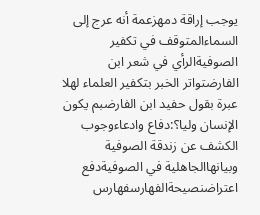يوجب إراقة دمهزعمة أنه عرج إلى السماءالمتوقف في تكفير الصوفيةالرأي في شعر ابن الفارضتواتر الخبر بتكفير العلماء لهلا عبرة بقول حفيد ابن الفارضبم يكون الإنسان وليا؟:دفاع وادعاءوجوب الكشف عن زندقة الصوفية وبيانهاالجاهلية في الصوفيةدفع اعتراضنصيحةالفهارسفهارس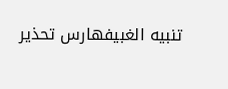تنبيه الغبيفهارس تحذير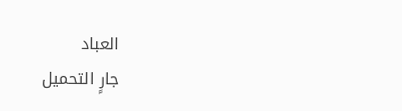العباد
جارٍ التحميل